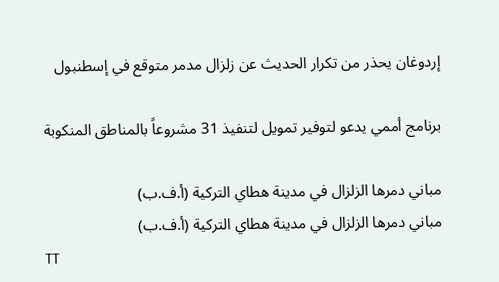إردوغان يحذر من تكرار الحديث عن زلزال مدمر متوقع في إسطنبول

برنامج أممي يدعو لتوفير تمويل لتنفيذ 31 مشروعاً بالمناطق المنكوبة

مباني دمرها الزلزال في مدينة هطاي التركية (أ.ف.ب)
مباني دمرها الزلزال في مدينة هطاي التركية (أ.ف.ب)
TT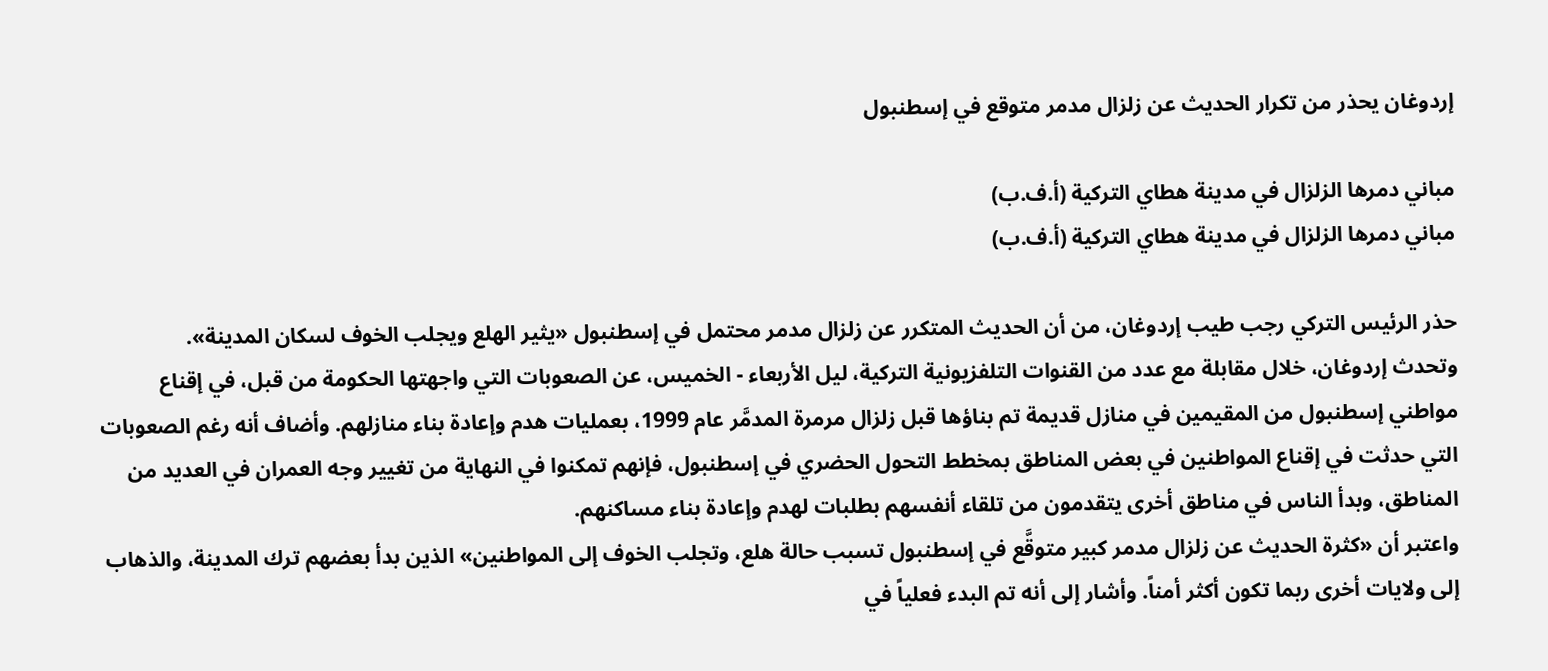إردوغان يحذر من تكرار الحديث عن زلزال مدمر متوقع في إسطنبول

مباني دمرها الزلزال في مدينة هطاي التركية (أ.ف.ب)
مباني دمرها الزلزال في مدينة هطاي التركية (أ.ف.ب)

حذر الرئيس التركي رجب طيب إردوغان، من أن الحديث المتكرر عن زلزال مدمر محتمل في إسطنبول «يثير الهلع ويجلب الخوف لسكان المدينة».
وتحدث إردوغان، خلال مقابلة مع عدد من القنوات التلفزيونية التركية، ليل الأربعاء - الخميس، عن الصعوبات التي واجهتها الحكومة من قبل، في إقناع مواطني إسطنبول من المقيمين في منازل قديمة تم بناؤها قبل زلزال مرمرة المدمَّر عام 1999، بعمليات هدم وإعادة بناء منازلهم. وأضاف أنه رغم الصعوبات التي حدثت في إقناع المواطنين في بعض المناطق بمخطط التحول الحضري في إسطنبول، فإنهم تمكنوا في النهاية من تغيير وجه العمران في العديد من المناطق، وبدأ الناس في مناطق أخرى يتقدمون من تلقاء أنفسهم بطلبات لهدم وإعادة بناء مساكنهم.
واعتبر أن «كثرة الحديث عن زلزال مدمر كبير متوقَّع في إسطنبول تسبب حالة هلع، وتجلب الخوف إلى المواطنين» الذين بدأ بعضهم ترك المدينة، والذهاب إلى ولايات أخرى ربما تكون أكثر أمناً. وأشار إلى أنه تم البدء فعلياً في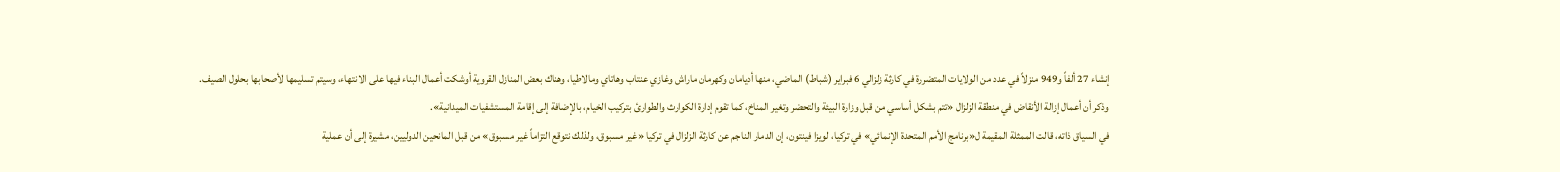إنشاء 27 ألفاً و949 منزلاً في عدد من الولايات المتضررة في كارثة زلزالي 6 فبراير (شباط) الماضي، منها أديامان وكهرمان ماراش وغازي عنتاب وهاتاي ومالاطيا، وهناك بعض المنازل القروية أوشكت أعمال البناء فيها على الانتهاء، وسيتم تسليمها لأصحابها بحلول الصيف.
وذكر أن أعمال إزالة الأنقاض في منطقة الزلزال «تتم بشكل أساسي من قبل وزارة البيئة والتحضر وتغير المناخ، كما تقوم إدارة الكوارث والطوارئ بتركيب الخيام، بالإضافة إلى إقامة المستشفيات الميدانية».
في السياق ذاته، قالت الممثلة المقيمة ل«برنامج الأمم المتحدة الإنمائي» في تركيا، لويزا فينتون، إن الدمار الناجم عن كارثة الزلزال في تركيا «غير مسبوق، ولذلك نتوقع التزاماً غير مسبوق» من قبل المانحين الدوليين، مشيرة إلى أن عملية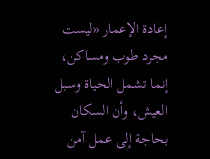إعادة الإعمار «ليست مجرد طوب ومساكن، إنما تشمل الحياة وسبل العيش، وأن السكان بحاجة إلى عمل آمن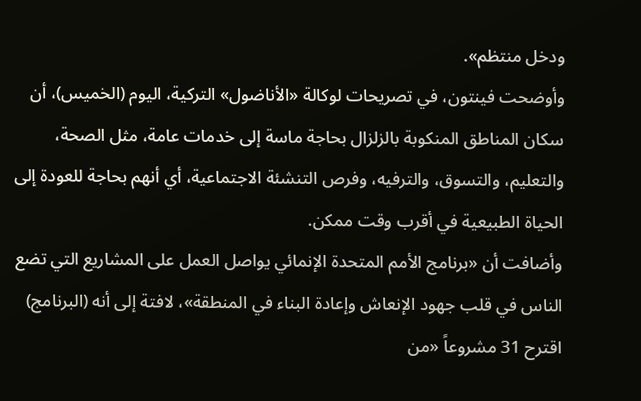ودخل منتظم».
وأوضحت فينتون، في تصريحات لوكالة «الأناضول» التركية، اليوم (الخميس)، أن سكان المناطق المنكوبة بالزلزال بحاجة ماسة إلى خدمات عامة، مثل الصحة، والتعليم، والتسوق، والترفيه، وفرص التنشئة الاجتماعية، أي أنهم بحاجة للعودة إلى الحياة الطبيعية في أقرب وقت ممكن.
وأضافت أن «برنامج الأمم المتحدة الإنمائي يواصل العمل على المشاريع التي تضع الناس في قلب جهود الإنعاش وإعادة البناء في المنطقة»، لافتة إلى أنه (البرنامج) اقترح 31 مشروعاً «من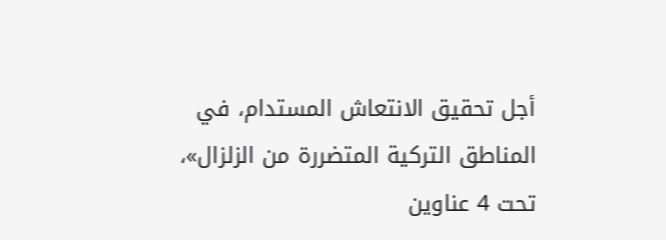أجل تحقيق الانتعاش المستدام، في المناطق التركية المتضررة من الزلزال»، تحت 4 عناوين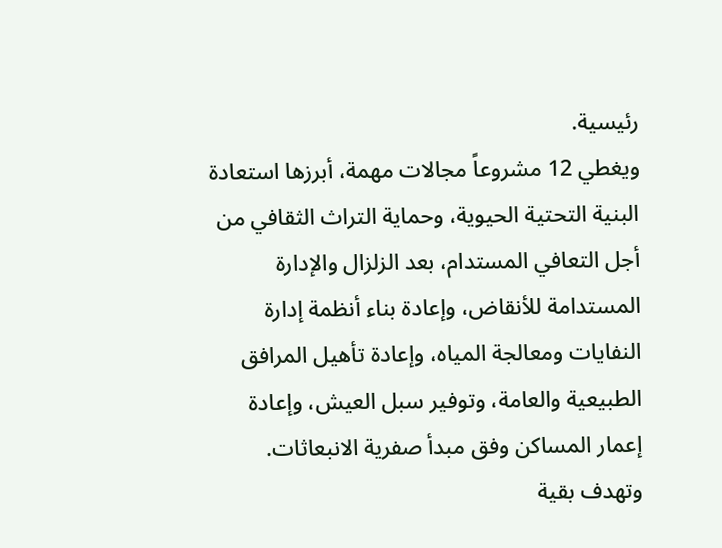رئيسية.
ويغطي 12 مشروعاً مجالات مهمة، أبرزها استعادة البنية التحتية الحيوية، وحماية التراث الثقافي من أجل التعافي المستدام، بعد الزلزال والإدارة المستدامة للأنقاض، وإعادة بناء أنظمة إدارة النفايات ومعالجة المياه، وإعادة تأهيل المرافق الطبيعية والعامة، وتوفير سبل العيش، وإعادة إعمار المساكن وفق مبدأ صفرية الانبعاثات.
وتهدف بقية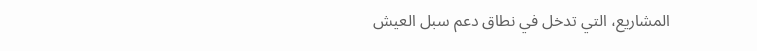المشاريع، التي تدخل في نطاق دعم سبل العيش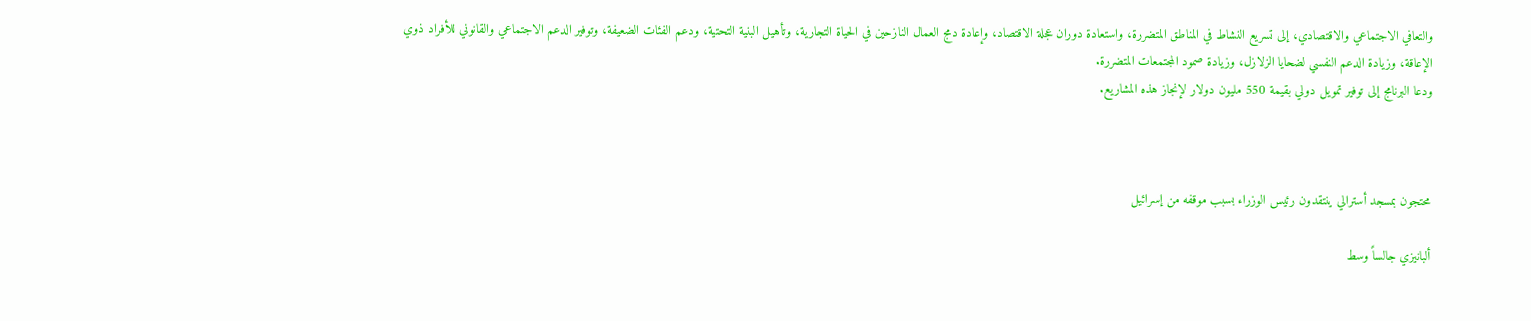والتعافي الاجتماعي والاقتصادي، إلى تسريع النشاط في المناطق المتضررة، واستعادة دوران عجلة الاقتصاد، وإعادة دمج العمال النازحين في الحياة التجارية، وتأهيل البنية التحتية، ودعم الفئات الضعيفة، وتوفير الدعم الاجتماعي والقانوني للأفراد ذوي الإعاقة، وزيادة الدعم النفسي لضحايا الزلازل، وزيادة صمود المجتمعات المتضررة.
ودعا البرنامج إلى توفير تمويل دولي بقيمة 550 مليون دولار لإنجاز هذه المشاريع.



محتجون بمسجد أسترالي ينتقدون رئيس الوزراء بسبب موقفه من إسرائيل

ألبانيزي جالساً وسط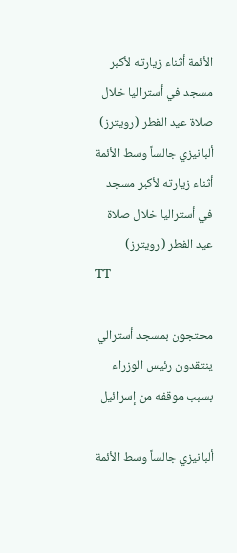الأئمة أثناء زيارته لأكبر مسجد في أستراليا خلال صلاة عيد الفطر (رويترز)
ألبانيزي جالساً وسط الأئمة أثناء زيارته لأكبر مسجد في أستراليا خلال صلاة عيد الفطر (رويترز)
TT

محتجون بمسجد أسترالي ينتقدون رئيس الوزراء بسبب موقفه من إسرائيل

ألبانيزي جالساً وسط الأئمة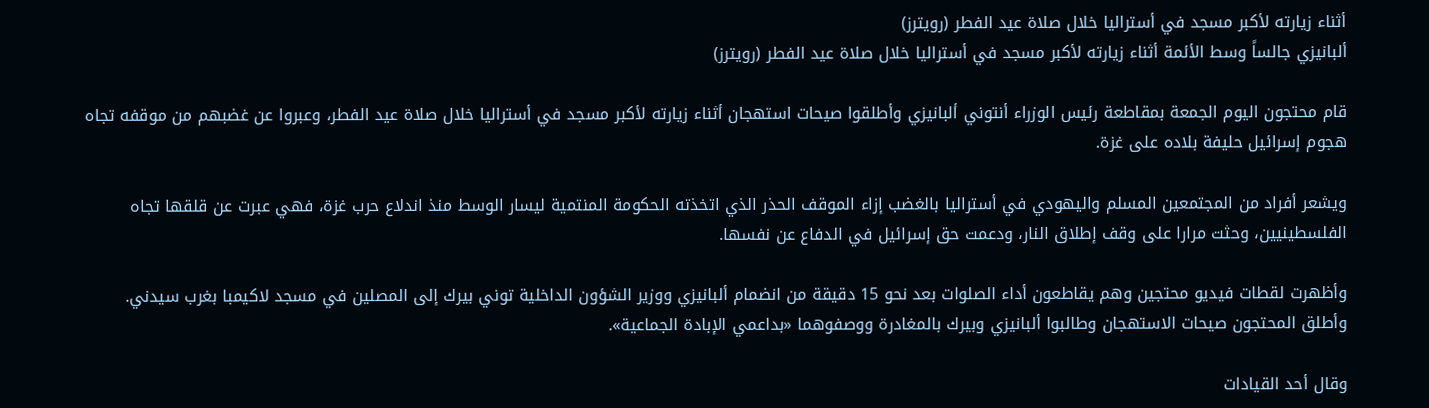أثناء زيارته لأكبر مسجد في أستراليا خلال صلاة عيد الفطر (رويترز)
ألبانيزي جالساً وسط الأئمة أثناء زيارته لأكبر مسجد في أستراليا خلال صلاة عيد الفطر (رويترز)

قام محتجون اليوم الجمعة بمقاطعة رئيس الوزراء أنتوني ألبانيزي وأطلقوا صيحات استهجان أثناء زيارته لأكبر مسجد في أستراليا خلال صلاة عيد الفطر، وعبروا عن غضبهم من موقفه تجاه هجوم إسرائيل حليفة بلاده على غزة.

ويشعر أفراد من المجتمعين المسلم واليهودي في أستراليا بالغضب إزاء الموقف الحذر الذي اتخذته الحكومة المنتمية ليسار الوسط منذ اندلاع حرب غزة، فهي عبرت عن قلقها تجاه الفلسطينيين، وحثت مرارا على وقف إطلاق النار، ودعمت حق إسرائيل في الدفاع عن نفسها.

وأظهرت لقطات فيديو محتجين وهم يقاطعون أداء الصلوات بعد نحو 15 دقيقة من انضمام ألبانيزي ووزير الشؤون الداخلية توني بيرك إلى المصلين في مسجد لاكيمبا بغرب سيدني. وأطلق المحتجون صيحات الاستهجان وطالبوا ألبانيزي وبيرك بالمغادرة ووصفوهما «بداعمي الإبادة الجماعية».

وقال أحد القيادات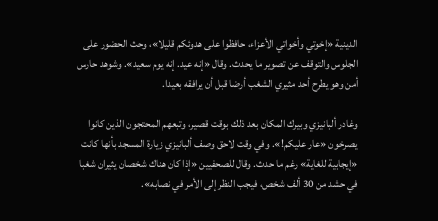الدينية «إخوتي وأخواتي الأعزاء، حافظوا على هدوئكم قليلا»، وحث الحضور على الجلوس والتوقف عن تصوير ما يحدث. وقال «إنه عيد. إنه يوم سعيد». وشوهد حارس أمن وهو يطرح أحد مثيري الشغب أرضا قبل أن يرافقه بعيدا.

وغادر ألبانيزي وبيرك المكان بعد ذلك بوقت قصير، وتبعهم المحتجون الذين كانوا يصرخون «عار عليكم!». وفي وقت لاحق وصف ألبانيزي زيارة المسجد بأنها كانت «إيجابية للغاية» رغم ما حدث. وقال للصحفيين «إذا كان هناك شخصان يثيران شغبا في حشد من 30 ألف شخص، فيجب النظر إلى الأمر في نصابه».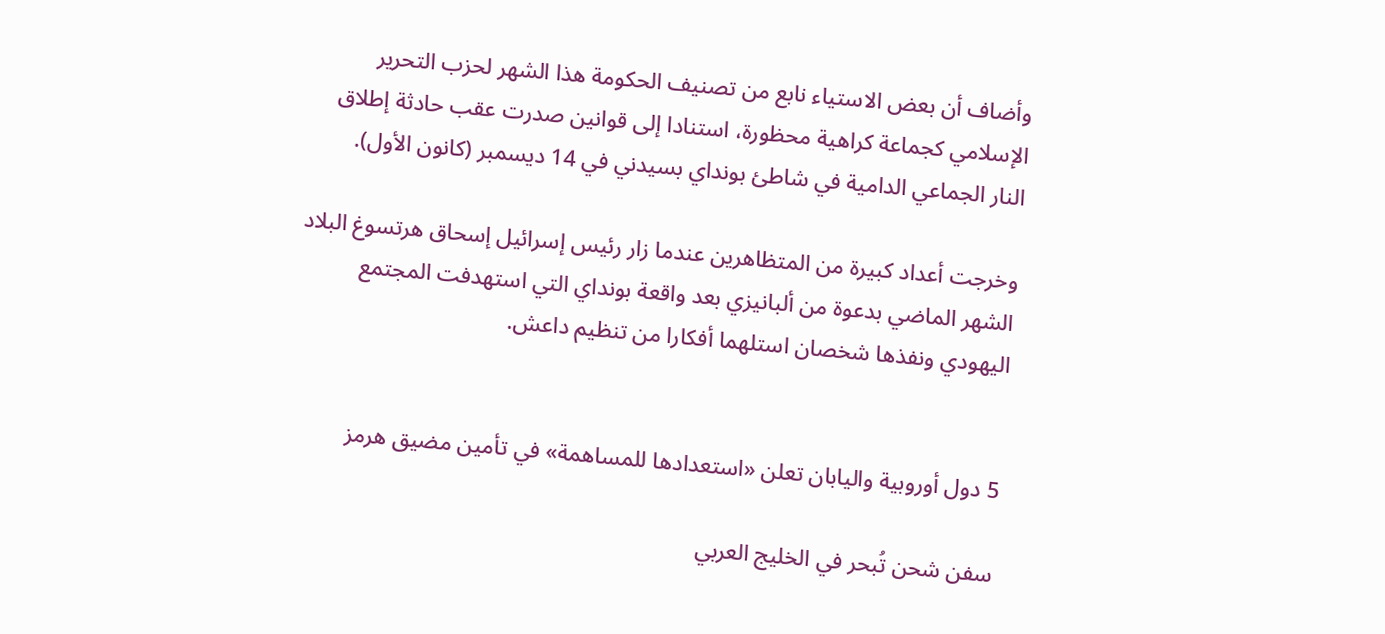وأضاف أن بعض الاستياء نابع من تصنيف الحكومة هذا الشهر لحزب التحرير الإسلامي كجماعة كراهية محظورة، استنادا إلى قوانين صدرت عقب حادثة إطلاق النار الجماعي الدامية في شاطئ بونداي بسيدني في 14 ديسمبر (كانون الأول).

وخرجت أعداد كبيرة من المتظاهرين عندما زار رئيس إسرائيل إسحاق هرتسوغ البلاد الشهر الماضي بدعوة من ألبانيزي بعد واقعة بونداي التي استهدفت المجتمع اليهودي ونفذها شخصان استلهما أفكارا من تنظيم داعش.


5 دول أوروبية واليابان تعلن «استعدادها للمساهمة» في تأمين مضيق هرمز

سفن شحن تُبحر في الخليج العربي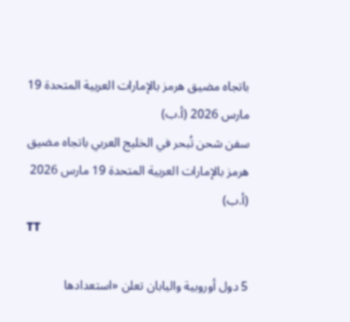باتجاه مضيق هرمز بالإمارات العربية المتحدة 19 مارس 2026 (أ.ب)
سفن شحن تُبحر في الخليج العربي باتجاه مضيق هرمز بالإمارات العربية المتحدة 19 مارس 2026 (أ.ب)
TT

5 دول أوروبية واليابان تعلن «استعدادها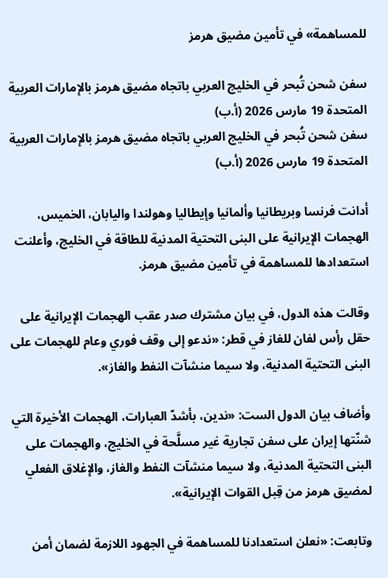للمساهمة» في تأمين مضيق هرمز

سفن شحن تُبحر في الخليج العربي باتجاه مضيق هرمز بالإمارات العربية المتحدة 19 مارس 2026 (أ.ب)
سفن شحن تُبحر في الخليج العربي باتجاه مضيق هرمز بالإمارات العربية المتحدة 19 مارس 2026 (أ.ب)

أدانت فرنسا وبريطانيا وألمانيا وإيطاليا وهولندا واليابان، الخميس، الهجمات الإيرانية على البنى التحتية المدنية للطاقة في الخليج، وأعلنت استعدادها للمساهمة في تأمين مضيق هرمز.

وقالت هذه الدول، في بيان مشترك صدر عقب الهجمات الإيرانية على حقل رأس لفان للغاز في قطر: «ندعو إلى وقف فوري وعام للهجمات على البنى التحتية المدنية، ولا سيما منشآت النفط والغاز».

وأضاف بيان الدول الست: «ندين، بأشدّ العبارات، الهجمات الأخيرة التي شنّتها إيران على سفن تجارية غير مسلَّحة في الخليج، والهجمات على البنى التحتية المدنية، ولا سيما منشآت النفط والغاز، والإغلاق الفعلي لمضيق هرمز من قِبل القوات الإيرانية».

وتابعت: «نعلن استعدادنا للمساهمة في الجهود اللازمة لضمان أمن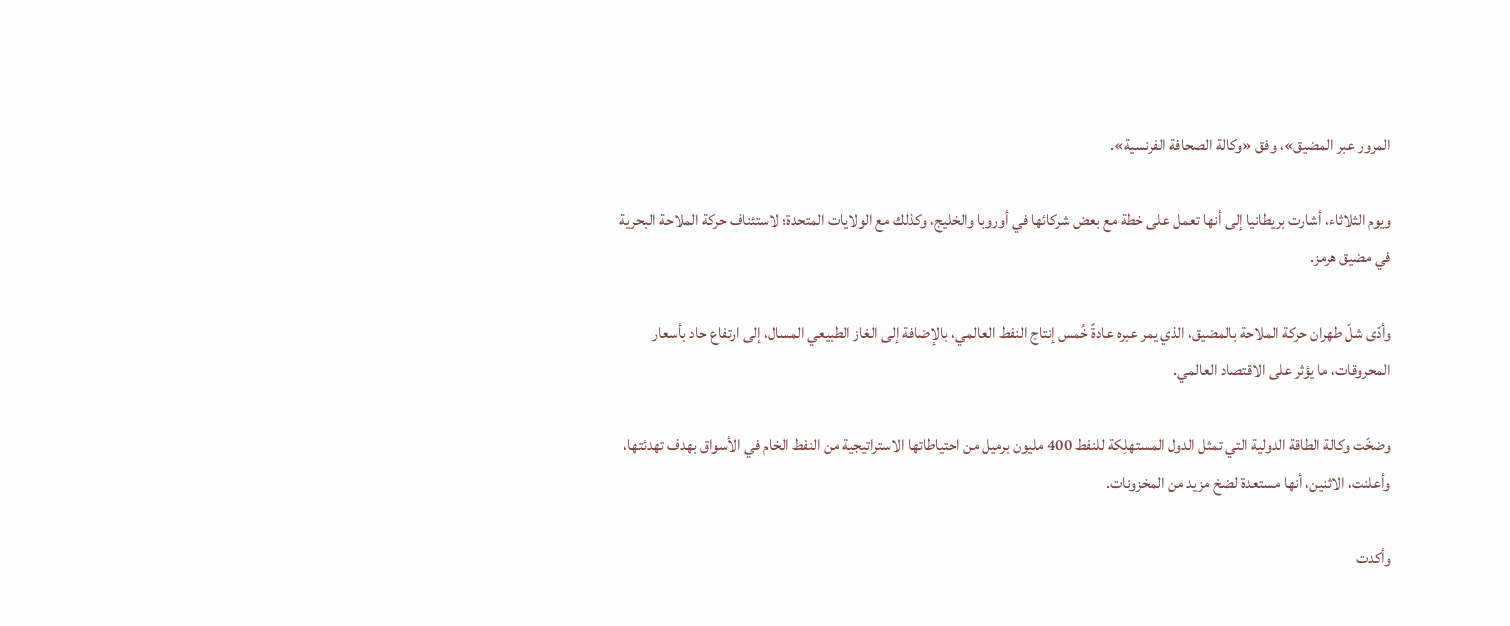المرور عبر المضيق»، وفق «وكالة الصحافة الفرنسية».

ويوم الثلاثاء، أشارت بريطانيا إلى أنها تعمل على خطة مع بعض شركائها في أوروبا والخليج، وكذلك مع الولايات المتحدة؛ لاستئناف حركة الملاحة البحرية في مضيق هرمز.

وأدّى شلّ طهران حركة الملاحة بالمضيق، الذي يمر عبره عادةً خُمس إنتاج النفط العالمي، بالإضافة إلى الغاز الطبيعي المسال، إلى ارتفاع حاد بأسعار المحروقات، ما يؤثر على الاقتصاد العالمي.

وضخّت وكالة الطاقة الدولية التي تمثل الدول المستهلِكة للنفط 400 مليون برميل من احتياطاتها الاستراتيجية من النفط الخام في الأسواق بهدف تهدئتها، وأعلنت، الاثنين، أنها مستعدة لضخ مزيد من المخزونات.

وأكدت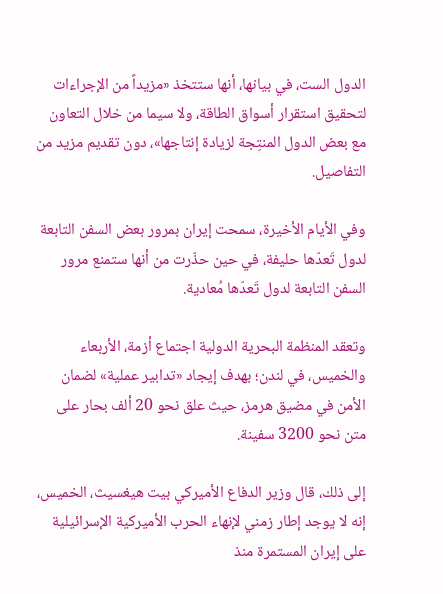الدول الست، في بيانها، أنها ستتخذ «مزيداً من الإجراءات لتحقيق استقرار أسواق الطاقة، ولا سيما من خلال التعاون مع بعض الدول المنتِجة لزيادة إنتاجها»، دون تقديم مزيد من التفاصيل.

وفي الأيام الأخيرة، سمحت إيران بمرور بعض السفن التابعة لدول تَعدّها حليفة، في حين حذّرت من أنها ستمنع مرور السفن التابعة لدول تَعدّها مُعادية.

وتعقد المنظمة البحرية الدولية اجتماع أزمة، الأربعاء والخميس، في لندن؛ بهدف إيجاد «تدابير عملية» لضمان الأمن في مضيق هرمز، حيث علق نحو 20 ألف بحار على متن نحو 3200 سفينة.

إلى ذلك، قال وزير الدفاع الأميركي بيت هيغسيث، الخميس، إنه لا يوجد إطار زمني لإنهاء الحرب الأميركية الإسرائيلية على إيران المستمرة منذ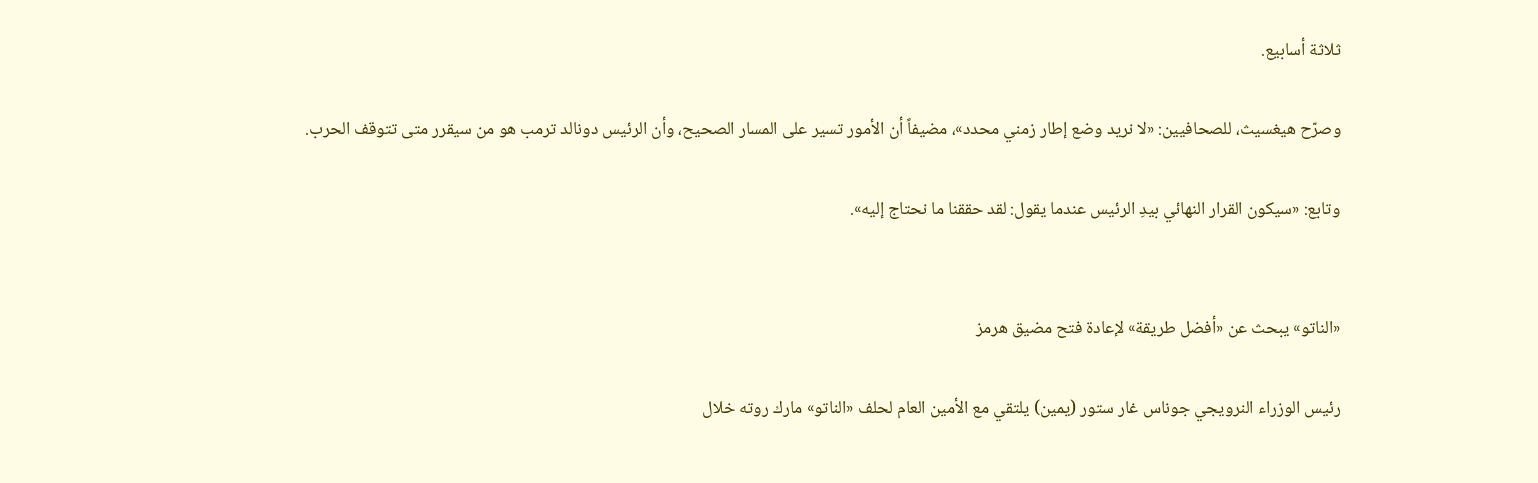ثلاثة أسابيع.

وصرّح هيغسيث، للصحافيين: «لا نريد وضع إطار زمني محدد»، مضيفاً أن الأمور تسير على المسار الصحيح، وأن الرئيس دونالد ترمب هو من سيقرر متى تتوقف الحرب.

وتابع: «سيكون القرار النهائي بيدِ الرئيس عندما يقول: لقد حققنا ما نحتاج إليه».


«الناتو» يبحث عن «أفضل طريقة» لإعادة فتح مضيق هرمز

رئيس الوزراء النرويجي جوناس غار ستور (يمين) يلتقي مع الأمين العام لحلف «الناتو» مارك روته خلال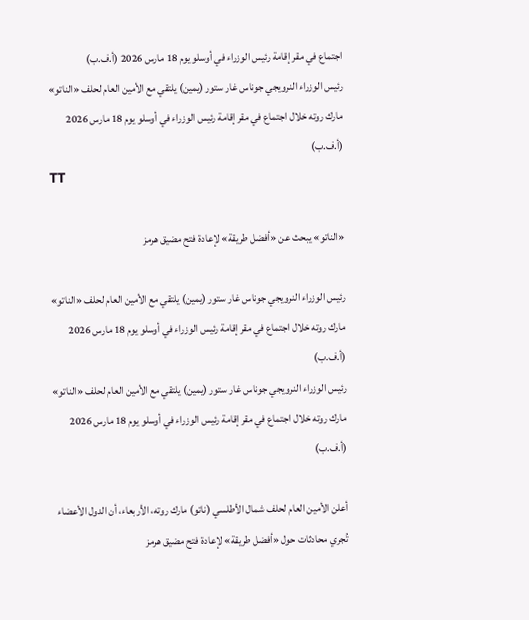اجتماع في مقر إقامة رئيس الوزراء في أوسلو يوم 18 مارس 2026 (أ.ف.ب)
رئيس الوزراء النرويجي جوناس غار ستور (يمين) يلتقي مع الأمين العام لحلف «الناتو» مارك روته خلال اجتماع في مقر إقامة رئيس الوزراء في أوسلو يوم 18 مارس 2026 (أ.ف.ب)
TT

«الناتو» يبحث عن «أفضل طريقة» لإعادة فتح مضيق هرمز

رئيس الوزراء النرويجي جوناس غار ستور (يمين) يلتقي مع الأمين العام لحلف «الناتو» مارك روته خلال اجتماع في مقر إقامة رئيس الوزراء في أوسلو يوم 18 مارس 2026 (أ.ف.ب)
رئيس الوزراء النرويجي جوناس غار ستور (يمين) يلتقي مع الأمين العام لحلف «الناتو» مارك روته خلال اجتماع في مقر إقامة رئيس الوزراء في أوسلو يوم 18 مارس 2026 (أ.ف.ب)

أعلن الأمين العام لحلف شمال الأطلسي (ناتو) مارك روته، الأربعاء، أن الدول الأعضاء تُجري محادثات حول «أفضل طريقة» لإعادة فتح مضيق هرمز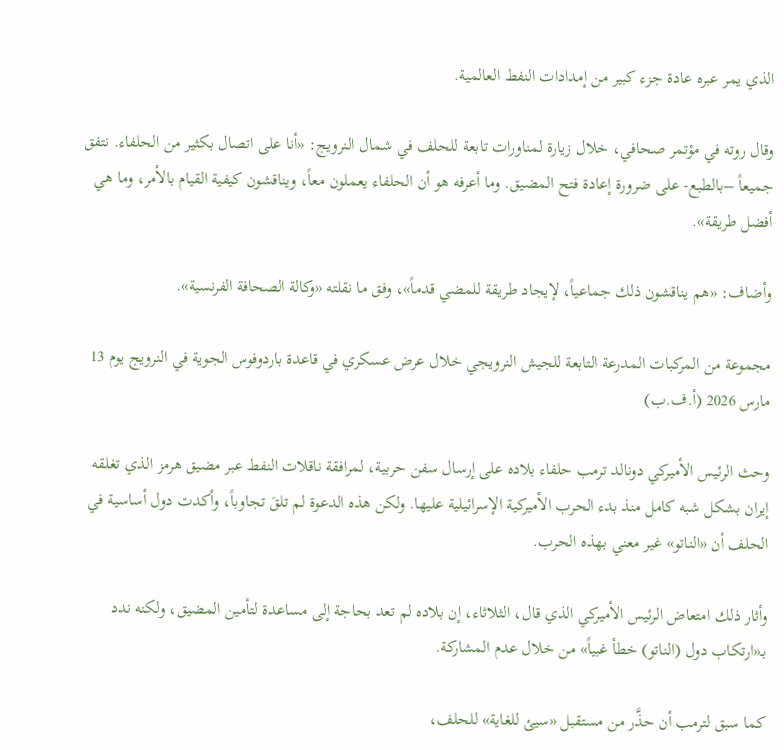الذي يمر عبره عادة جزء كبير من إمدادات النفط العالمية.

وقال روته في مؤتمر صحافي، خلال زيارة لمناورات تابعة للحلف في شمال النرويج: «أنا على اتصال بكثير من الحلفاء. نتفق جميعاً –بالطبع- على ضرورة إعادة فتح المضيق. وما أعرفه هو أن الحلفاء يعملون معاً، ويناقشون كيفية القيام بالأمر، وما هي أفضل طريقة».

وأضاف: «هم يناقشون ذلك جماعياً، لإيجاد طريقة للمضي قدماً»، وفق ما نقلته «وكالة الصحافة الفرنسية».

مجموعة من المركبات المدرعة التابعة للجيش النرويجي خلال عرض عسكري في قاعدة باردوفوس الجوية في النرويج يوم 13 مارس 2026 (أ.ف.ب)

وحث الرئيس الأميركي دونالد ترمب حلفاء بلاده على إرسال سفن حربية، لمرافقة ناقلات النفط عبر مضيق هرمز الذي تغلقه إيران بشكل شبه كامل منذ بدء الحرب الأميركية الإسرائيلية عليها. ولكن هذه الدعوة لم تلقَ تجاوباً، وأكدت دول أساسية في الحلف أن «الناتو» غير معني بهذه الحرب.

وأثار ذلك امتعاض الرئيس الأميركي الذي قال، الثلاثاء، إن بلاده لم تعد بحاجة إلى مساعدة لتأمين المضيق، ولكنه ندد بـ«ارتكاب دول (الناتو) خطأ غبياً» من خلال عدم المشاركة.

كما سبق لترمب أن حذَّر من مستقبل «سيئ للغاية» للحلف،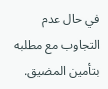في حال عدم التجاوب مع مطلبه بتأمين المضيق.